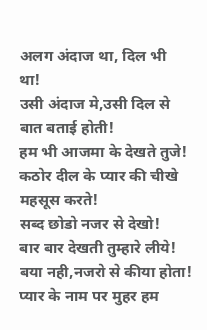अलग अंदाज था, दिल भी था!
उसी अंदाज मे,उसी दिल से बात बताई होती!
हम भी आजमा के देखते तुजे!
कठोर दील के प्यार की चीखे महसूस करते!
सब्द छोडो नजर से देखो!
बार बार देखती तुम्हारे लीये!
बया नही,नजरो से कीया होता!
प्यार के नाम पर मुहर हम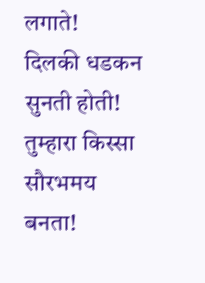लगाते!
दिलकी धडकन सुनती होती!
तुम्हारा किस्सा सौरभमय बनता!